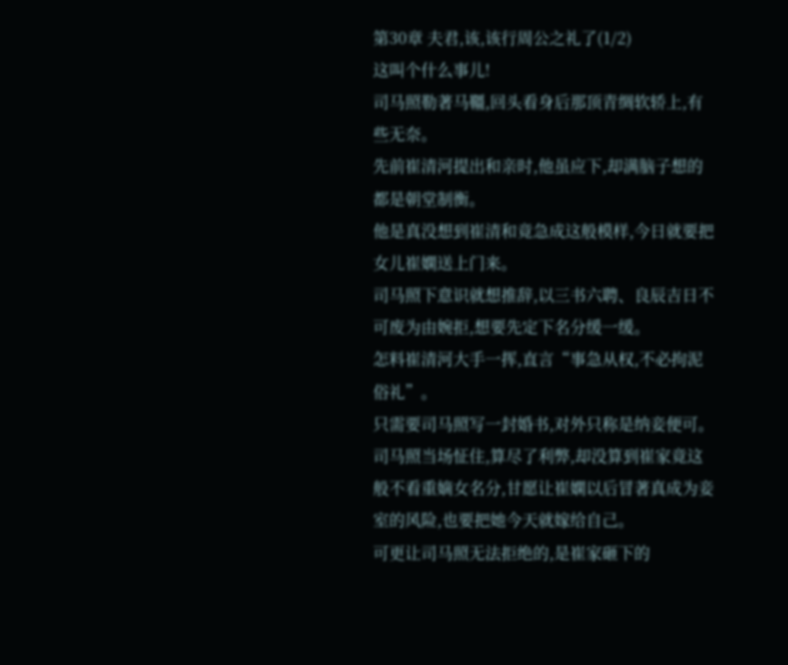第30章 夫君,该,该行周公之礼了(1/2)
这叫个什么事儿!
司马照勒著马韁,回头看身后那顶青绸软轿上,有些无奈。
先前崔清河提出和亲时,他虽应下,却满脑子想的都是朝堂制衡。
他是真没想到崔清和竟急成这般模样,今日就要把女儿崔嫻送上门来。
司马照下意识就想推辞,以三书六聘、良辰吉日不可废为由婉拒,想要先定下名分缓一缓。
怎料崔清河大手一挥,直言“事急从权,不必拘泥俗礼”。
只需要司马照写一封婚书,对外只称是纳妾便可。
司马照当场怔住,算尽了利弊,却没算到崔家竟这般不看重嫡女名分,甘愿让崔嫻以后冒著真成为妾室的风险,也要把她今天就嫁给自己。
可更让司马照无法拒绝的,是崔家砸下的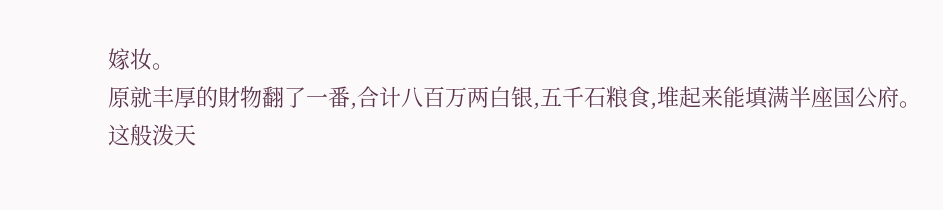嫁妆。
原就丰厚的財物翻了一番,合计八百万两白银,五千石粮食,堆起来能填满半座国公府。
这般泼天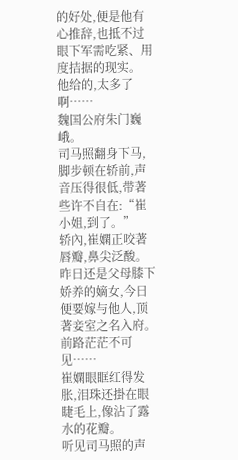的好处,便是他有心推辞,也抵不过眼下军需吃紧、用度拮据的现实。
他给的,太多了啊……
魏国公府朱门巍峨。
司马照翻身下马,脚步顿在轿前,声音压得很低,带著些许不自在:“崔小姐,到了。”
轿內,崔嫻正咬著唇瓣,鼻尖泛酸。
昨日还是父母膝下娇养的嫡女,今日便要嫁与他人,顶著妾室之名入府。
前路茫茫不可见……
崔嫻眼眶红得发胀,泪珠还掛在眼睫毛上,像沾了露水的花瓣。
听见司马照的声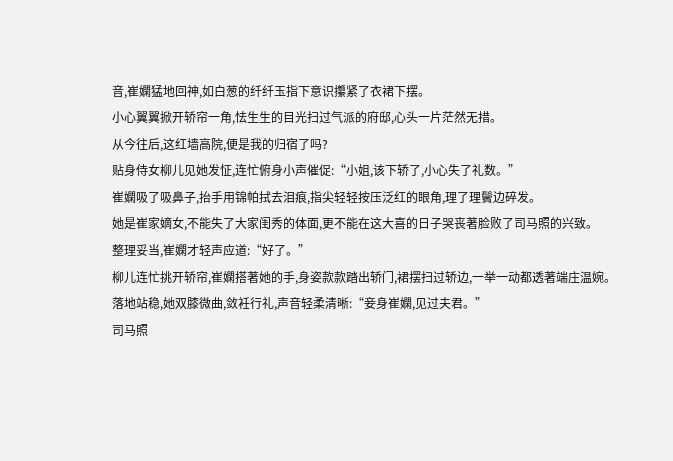音,崔嫻猛地回神,如白葱的纤纤玉指下意识攥紧了衣裙下摆。
小心翼翼掀开轿帘一角,怯生生的目光扫过气派的府邸,心头一片茫然无措。
从今往后,这红墙高院,便是我的归宿了吗?
贴身侍女柳儿见她发怔,连忙俯身小声催促:“小姐,该下轿了,小心失了礼数。”
崔嫻吸了吸鼻子,抬手用锦帕拭去泪痕,指尖轻轻按压泛红的眼角,理了理鬢边碎发。
她是崔家嫡女,不能失了大家闺秀的体面,更不能在这大喜的日子哭丧著脸败了司马照的兴致。
整理妥当,崔嫻才轻声应道:“好了。”
柳儿连忙挑开轿帘,崔嫻搭著她的手,身姿款款踏出轿门,裙摆扫过轿边,一举一动都透著端庄温婉。
落地站稳,她双膝微曲,敛衽行礼,声音轻柔清晰:“妾身崔嫻,见过夫君。”
司马照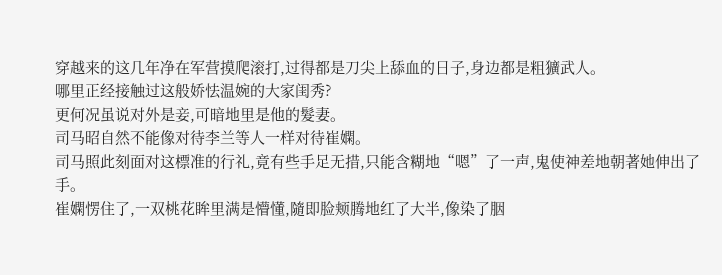穿越来的这几年净在军营摸爬滚打,过得都是刀尖上舔血的日子,身边都是粗獷武人。
哪里正经接触过这般娇怯温婉的大家闺秀?
更何况虽说对外是妾,可暗地里是他的髮妻。
司马昭自然不能像对待李兰等人一样对待崔嫻。
司马照此刻面对这標准的行礼,竟有些手足无措,只能含糊地“嗯”了一声,鬼使神差地朝著她伸出了手。
崔嫻愣住了,一双桃花眸里满是懵懂,隨即脸颊腾地红了大半,像染了胭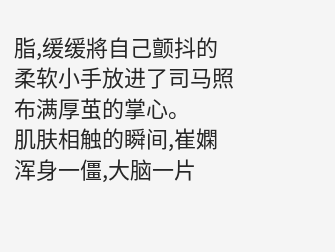脂,缓缓將自己颤抖的柔软小手放进了司马照布满厚茧的掌心。
肌肤相触的瞬间,崔嫻浑身一僵,大脑一片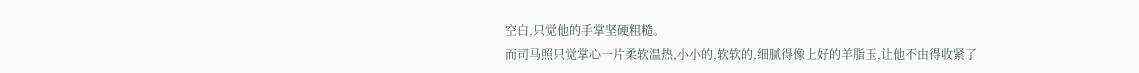空白,只觉他的手掌坚硬粗糙。
而司马照只觉掌心一片柔软温热,小小的,软软的,细腻得像上好的羊脂玉,让他不由得收紧了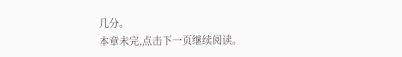几分。
本章未完,点击下一页继续阅读。